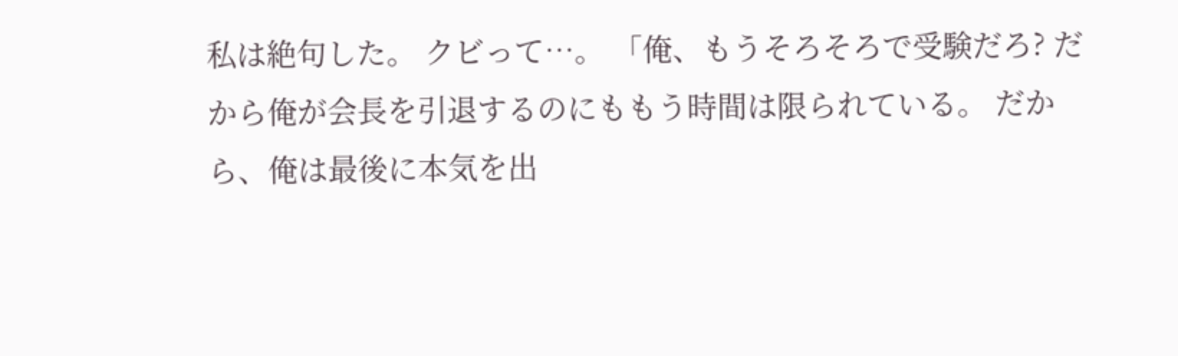私は絶句した。 クビって…。 「俺、もうそろそろで受験だろ? だから俺が会長を引退するのにももう時間は限られている。 だから、俺は最後に本気を出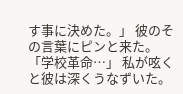す事に決めた。」 彼のその言葉にピンと来た。 「学校革命…」 私が呟くと彼は深くうなずいた。